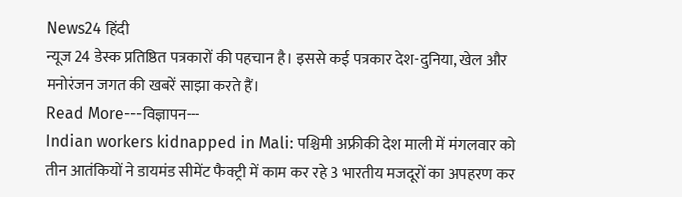News24 हिंदी
न्यूज 24 डेस्क प्रतिष्ठित पत्रकारों की पहचान है। इससे कई पत्रकार देश-दुनिया, खेल और मनोरंजन जगत की खबरें साझा करते हैं।
Read More---विज्ञापन---
Indian workers kidnapped in Mali: पश्चिमी अफ्रीकी देश माली में मंगलवार को तीन आतंकियों ने डायमंड सीमेंट फैक्ट्री में काम कर रहे 3 भारतीय मजदूरों का अपहरण कर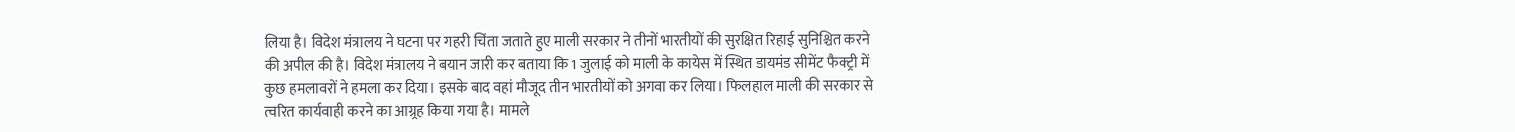लिया है। विदेश मंत्रालय ने घटना पर गहरी चिंता जताते हुए माली सरकार ने तीनों भारतीयों की सुरक्षित रिहाई सुनिश्चित करने की अपील की है। विदेश मंत्रालय ने बयान जारी कर बताया कि 1 जुलाई को माली के कायेस में स्थित डायमंड सीमेंट फैक्ट्री में कुछ हमलावरों ने हमला कर दिया। इसके बाद वहां मौजूद तीन भारतीयों को अगवा कर लिया। फिलहाल माली की सरकार से त्वरित कार्यवाही करने का आग्र्रह किया गया है। मामले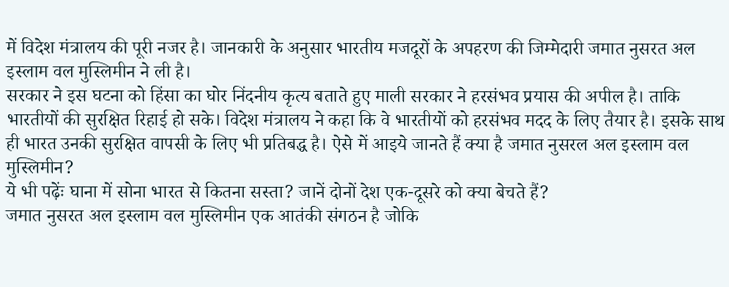में विदेश मंत्रालय की पूरी नजर है। जानकारी के अनुसार भारतीय मजदूरों के अपहरण की जिम्मेदारी जमात नुसरत अल इस्लाम वल मुस्लिमीन ने ली है।
सरकार ने इस घटना को हिंसा का घोर निंदनीय कृत्य बताते हुए माली सरकार ने हरसंभव प्रयास की अपील है। ताकि भारतीयों की सुरक्षित रिहाई हो सके। विदेश मंत्रालय ने कहा कि वे भारतीयों को हरसंभव मदद के लिए तैयार है। इसके साथ ही भारत उनकी सुरक्षित वापसी के लिए भी प्रतिबद्ध है। ऐसे में आइये जानते हैं क्या है जमात नुसरल अल इस्लाम वल मुस्लिमीन?
ये भी पढ़ेंः घाना में सोना भारत से कितना सस्ता? जानें दोनों देश एक-दूसरे को क्या बेचते हैं?
जमात नुसरत अल इस्लाम वल मुस्लिमीन एक आतंकी संगठन है जोकि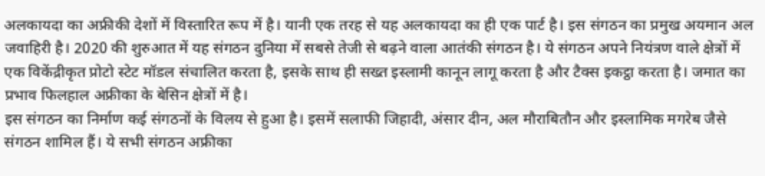अलकायदा का अफ्रीकी देशों में विस्तारित रूप में है। यानी एक तरह से यह अलकायदा का ही एक पार्ट है। इस संगठन का प्रमुख अयमान अल जवाहिरी है। 2020 की शुरुआत में यह संगठन दुनिया में सबसे तेजी से बढ़ने वाला आतंकी संगठन है। ये संगठन अपने नियंत्रण वाले क्षेत्रों में एक विकेंद्रीकृत प्रोटो स्टेट मॉडल संचालित करता है, इसके साथ ही सख्त इस्लामी कानून लागू करता है और टैक्स इकट्ठा करता है। जमात का प्रभाव फिलहाल अफ्रीका के बेसिन क्षेत्रों में है।
इस संगठन का निर्माण कई संगठनों के विलय से हुआ है। इसमें सलाफी जिहादी, अंसार दीन, अल मौराबितौन और इस्लामिक मगरेब जैसे संगठन शामिल हैं। ये सभी संगठन अफ्रीका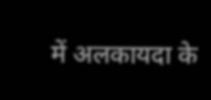में अलकायदा के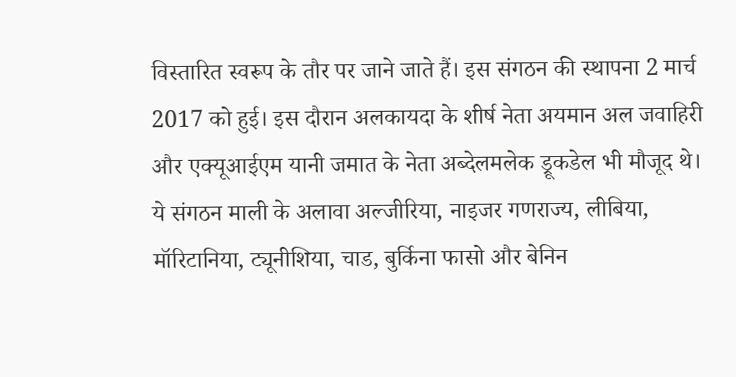विस्तारित स्वरूप के तौर पर जाने जाते हैं। इस संगठन की स्थापना 2 मार्च 2017 को हुई। इस दौरान अलकायदा के शीर्ष नेता अयमान अल जवाहिरी और एक्यूआईएम यानी जमात के नेता अब्देलमलेक ड्रूकडेल भी मौजूद थे। ये संगठन माली के अलावा अल्जीरिया, नाइजर गणराज्य, लीबिया, मॉरिटानिया, ट्यूनीशिया, चाड, बुर्किना फासो और बेनिन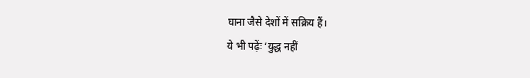घाना जैसे देशों में सक्रिय हैं।
ये भी पढ़ेंः ‘युद्ध नहीं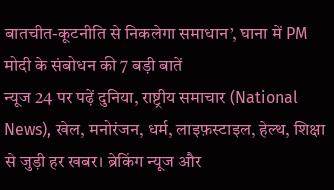बातचीत-कूटनीति से निकलेगा समाधान’, घाना में PM मोदी के संबोधन की 7 बड़ी बातें
न्यूज 24 पर पढ़ें दुनिया, राष्ट्रीय समाचार (National News), खेल, मनोरंजन, धर्म, लाइफ़स्टाइल, हेल्थ, शिक्षा से जुड़ी हर खबर। ब्रेकिंग न्यूज और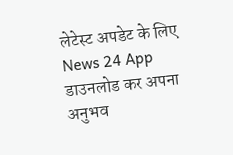लेटेस्ट अपडेट के लिए News 24 App डाउनलोड कर अपना अनुभव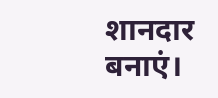शानदार बनाएं।